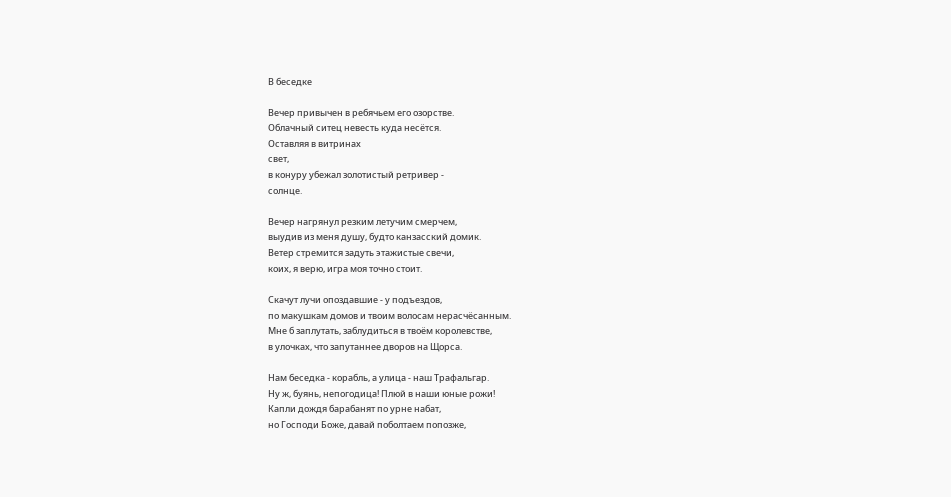В беседке

Вечер привычен в ребячьем его озорстве.
Облачный ситец невесть куда несётся.
Оставляя в витринах
свет,
в конуру убежал золотистый ретривер -
солнце.

Вечер нагрянул резким летучим смерчем,
выудив из меня душу, будто канзасский домик.
Ветер стремится задуть этажистые свечи,
коих, я верю, игра моя точно стоит.

Скачут лучи опоздавшие - у подъездов,
по макушкам домов и твоим волосам нерасчёсанным.
Мне б заплутать, заблудиться в твоём королевстве,
в улочках, что запутаннее дворов на Щорса.

Нам беседка - корабль, а улица - наш Трафальгар.
Ну ж, буянь, непогодица! Плюй в наши юные рожи!
Капли дождя барабанят по урне набат,
но Господи Боже, давай поболтаем попозже,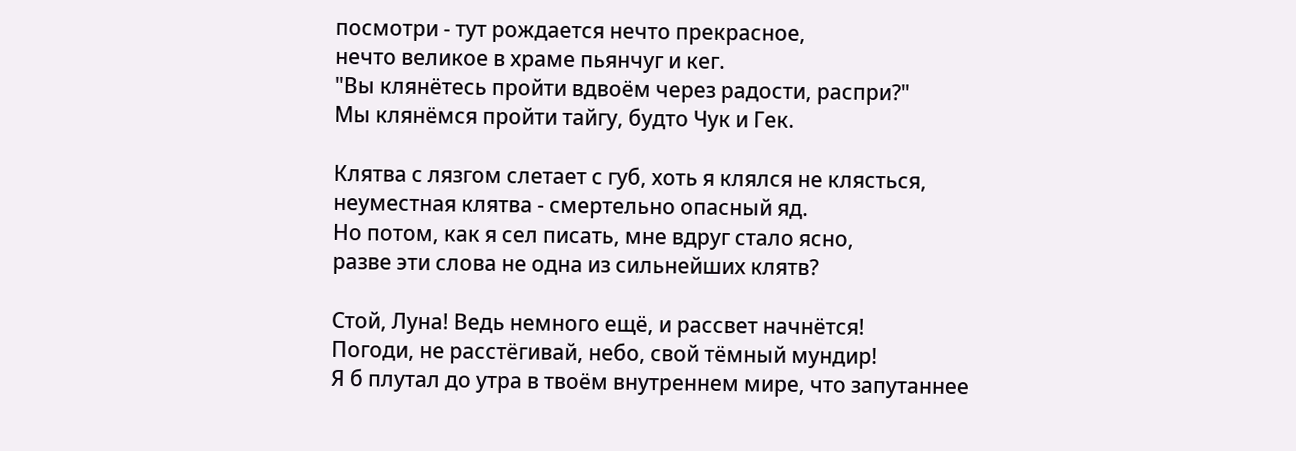посмотри - тут рождается нечто прекрасное,
нечто великое в храме пьянчуг и кег.
"Вы клянётесь пройти вдвоём через радости, распри?"
Мы клянёмся пройти тайгу, будто Чук и Гек.

Клятва с лязгом слетает с губ, хоть я клялся не клясться,
неуместная клятва - смертельно опасный яд.
Но потом, как я сел писать, мне вдруг стало ясно,
разве эти слова не одна из сильнейших клятв?

Стой, Луна! Ведь немного ещё, и рассвет начнётся!
Погоди, не расстёгивай, небо, свой тёмный мундир!
Я б плутал до утра в твоём внутреннем мире, что запутаннее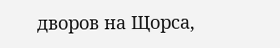дворов на Щорса,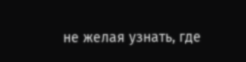не желая узнать, где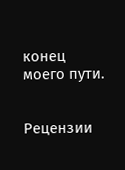конец моего пути.


Рецензии